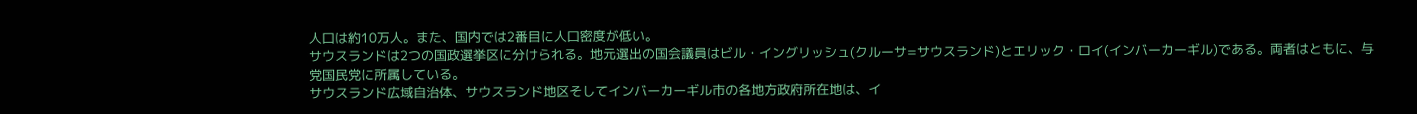人口は約10万人。また、国内では2番目に人口密度が低い。
サウスランドは2つの国政選挙区に分けられる。地元選出の国会議員はビル・イングリッシュ(クルーサ=サウスランド)とエリック・ロイ(インバーカーギル)である。両者はともに、与党国民党に所属している。
サウスランド広域自治体、サウスランド地区そしてインバーカーギル市の各地方政府所在地は、イ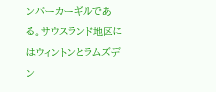ンバーカーギルである。サウスランド地区にはウィントンとラムズデン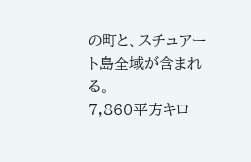の町と、スチュアート島全域が含まれる。
7,860平方キロ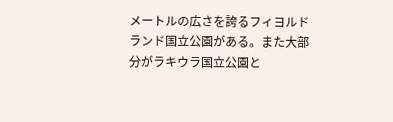メートルの広さを誇るフィヨルドランド国立公園がある。また大部分がラキウラ国立公園と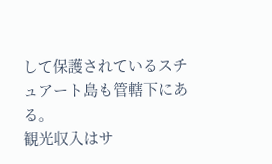して保護されているスチュアート島も管轄下にある。
観光収入はサ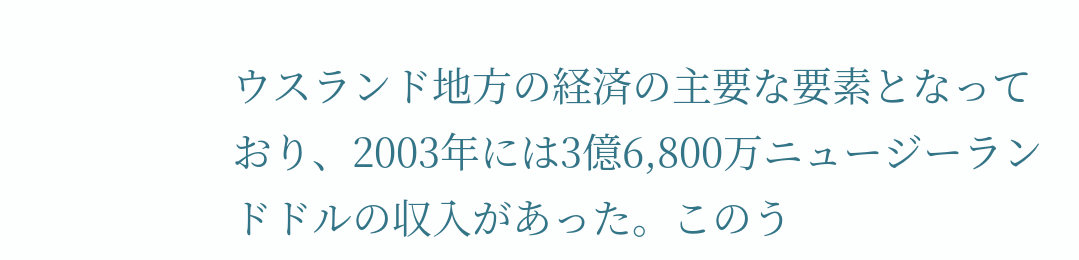ウスランド地方の経済の主要な要素となっており、2003年には3億6,800万ニュージーランドドルの収入があった。このう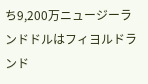ち9,200万ニュージーランドドルはフィヨルドランド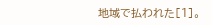地域で払われた[1]。